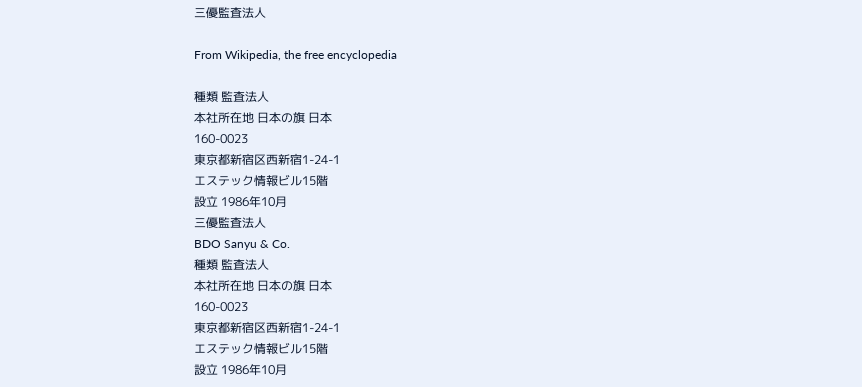三優監査法人

From Wikipedia, the free encyclopedia

種類 監査法人
本社所在地 日本の旗 日本
160-0023
東京都新宿区西新宿1-24-1
エステック情報ビル15階
設立 1986年10月
三優監査法人
BDO Sanyu & Co.
種類 監査法人
本社所在地 日本の旗 日本
160-0023
東京都新宿区西新宿1-24-1
エステック情報ビル15階
設立 1986年10月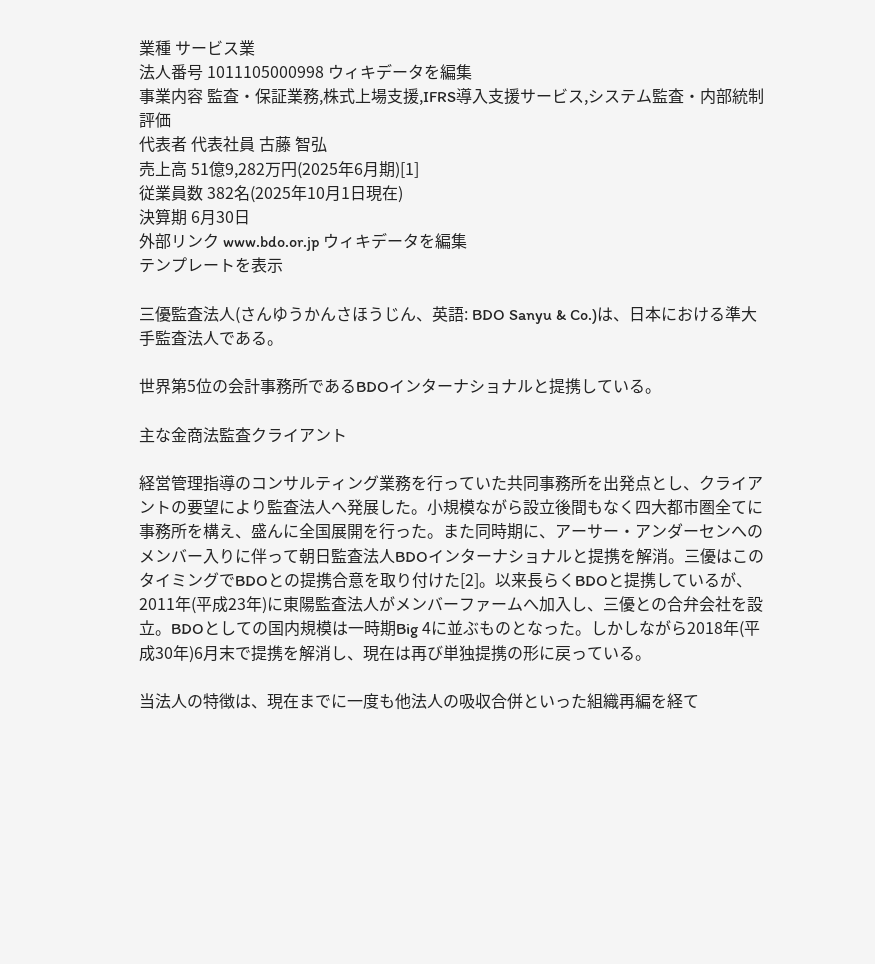業種 サービス業
法人番号 1011105000998 ウィキデータを編集
事業内容 監査・保証業務,株式上場支援,IFRS導入支援サービス,システム監査・内部統制評価
代表者 代表社員 古藤 智弘
売上高 51億9,282万円(2025年6月期)[1]
従業員数 382名(2025年10月1日現在)
決算期 6月30日
外部リンク www.bdo.or.jp ウィキデータを編集
テンプレートを表示

三優監査法人(さんゆうかんさほうじん、英語: BDO Sanyu & Co.)は、日本における準大手監査法人である。

世界第5位の会計事務所であるBDOインターナショナルと提携している。

主な金商法監査クライアント

経営管理指導のコンサルティング業務を行っていた共同事務所を出発点とし、クライアントの要望により監査法人へ発展した。小規模ながら設立後間もなく四大都市圏全てに事務所を構え、盛んに全国展開を行った。また同時期に、アーサー・アンダーセンへのメンバー入りに伴って朝日監査法人BDOインターナショナルと提携を解消。三優はこのタイミングでBDOとの提携合意を取り付けた[2]。以来長らくBDOと提携しているが、2011年(平成23年)に東陽監査法人がメンバーファームへ加入し、三優との合弁会社を設立。BDOとしての国内規模は一時期Big 4に並ぶものとなった。しかしながら2018年(平成30年)6月末で提携を解消し、現在は再び単独提携の形に戻っている。

当法人の特徴は、現在までに一度も他法人の吸収合併といった組織再編を経て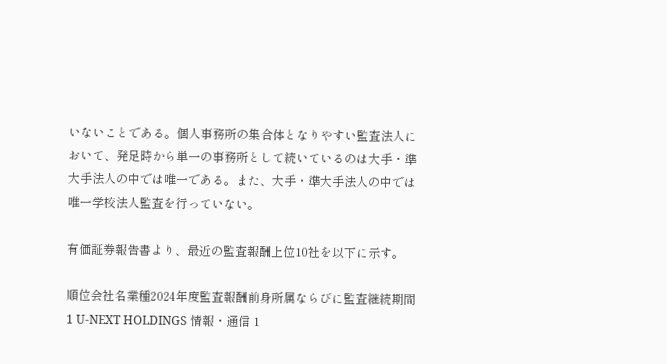いないことである。個人事務所の集合体となりやすい監査法人において、発足時から単一の事務所として続いているのは大手・準大手法人の中では唯一である。また、大手・準大手法人の中では唯一学校法人監査を行っていない。

有価証券報告書より、最近の監査報酬上位10社を以下に示す。

順位会社名業種2024年度監査報酬前身所属ならびに監査継続期間
1 U-NEXT HOLDINGS 情報・通信 1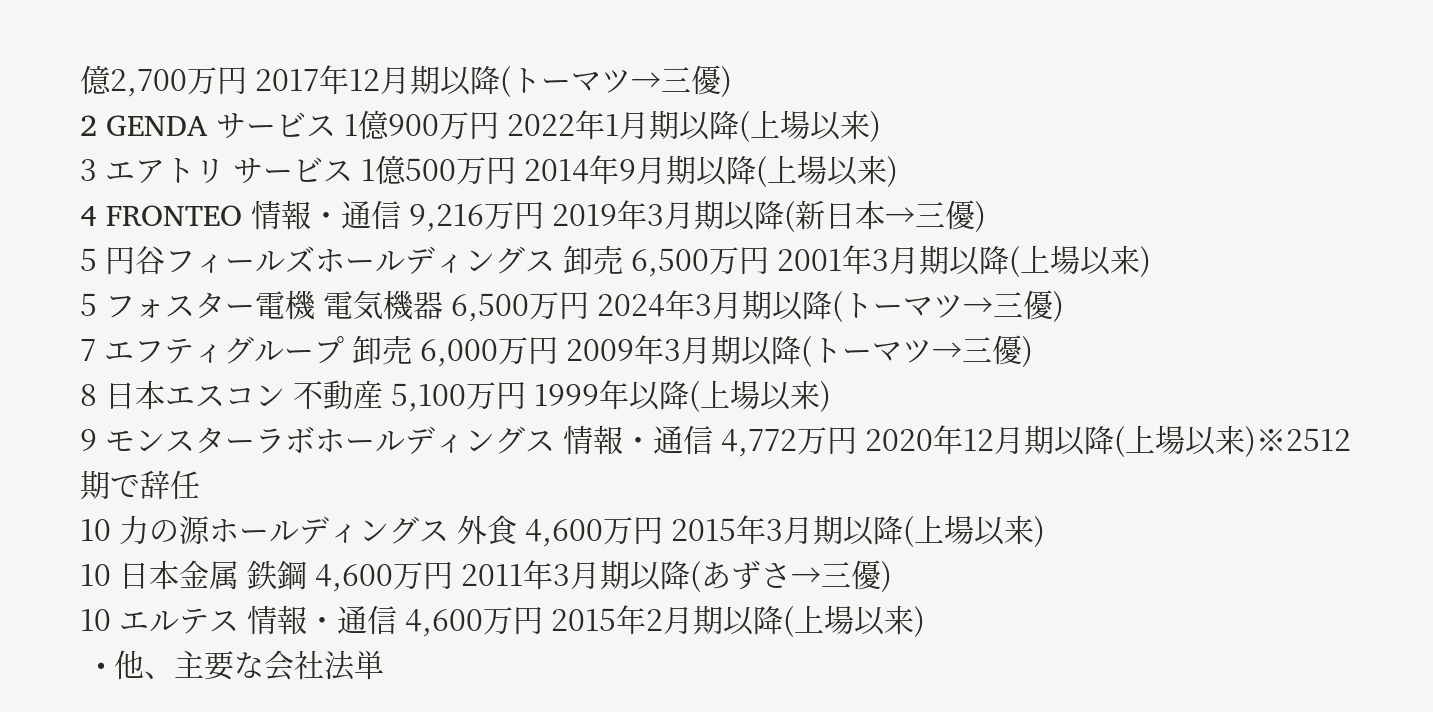億2,700万円 2017年12月期以降(トーマツ→三優)
2 GENDA サービス 1億900万円 2022年1月期以降(上場以来)
3 エアトリ サービス 1億500万円 2014年9月期以降(上場以来)
4 FRONTEO 情報・通信 9,216万円 2019年3月期以降(新日本→三優)
5 円谷フィールズホールディングス 卸売 6,500万円 2001年3月期以降(上場以来)
5 フォスター電機 電気機器 6,500万円 2024年3月期以降(トーマツ→三優)
7 エフティグループ 卸売 6,000万円 2009年3月期以降(トーマツ→三優)
8 日本エスコン 不動産 5,100万円 1999年以降(上場以来)
9 モンスターラボホールディングス 情報・通信 4,772万円 2020年12月期以降(上場以来)※2512期で辞任
10 力の源ホールディングス 外食 4,600万円 2015年3月期以降(上場以来)
10 日本金属 鉄鋼 4,600万円 2011年3月期以降(あずさ→三優)
10 エルテス 情報・通信 4,600万円 2015年2月期以降(上場以来)
  • 他、主要な会社法単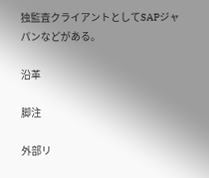独監査クライアントとしてSAPジャパンなどがある。

沿革

脚注

外部リ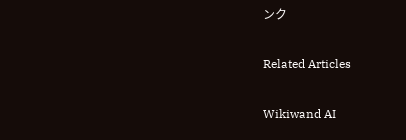ンク

Related Articles

Wikiwand AI